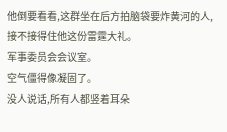他倒要看看,这群坐在后方拍脑袋要炸黄河的人,接不接得住他这份雷霆大礼。
军事委员会会议室。
空气僵得像凝固了。
没人说话,所有人都竖着耳朵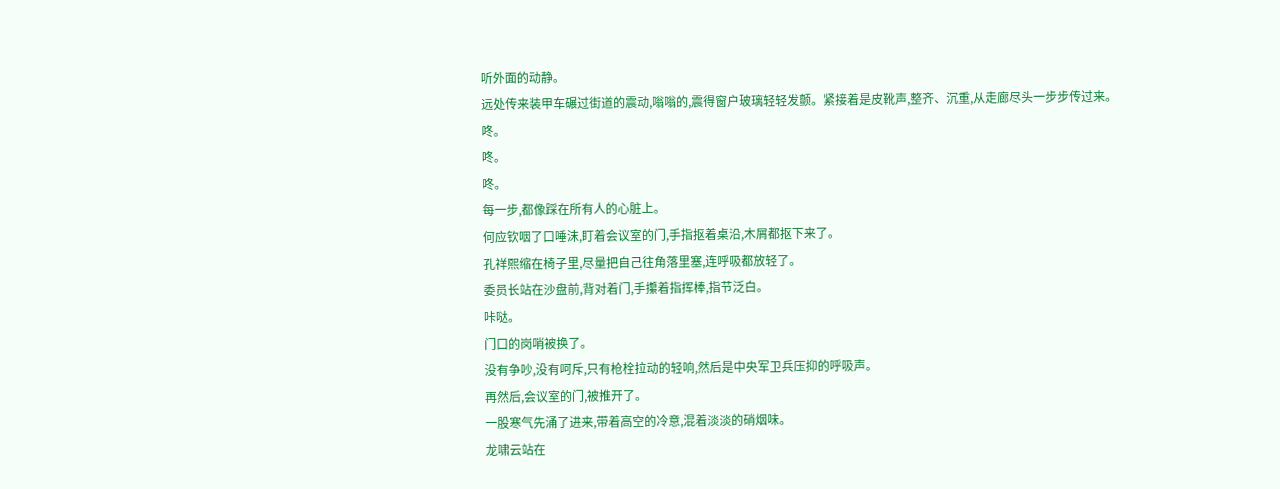听外面的动静。
远处传来装甲车碾过街道的震动,嗡嗡的,震得窗户玻璃轻轻发颤。紧接着是皮靴声,整齐、沉重,从走廊尽头一步步传过来。
咚。
咚。
咚。
每一步,都像踩在所有人的心脏上。
何应钦咽了口唾沫,盯着会议室的门,手指抠着桌沿,木屑都抠下来了。
孔祥熙缩在椅子里,尽量把自己往角落里塞,连呼吸都放轻了。
委员长站在沙盘前,背对着门,手攥着指挥棒,指节泛白。
咔哒。
门口的岗哨被换了。
没有争吵,没有呵斥,只有枪栓拉动的轻响,然后是中央军卫兵压抑的呼吸声。
再然后,会议室的门,被推开了。
一股寒气先涌了进来,带着高空的冷意,混着淡淡的硝烟味。
龙啸云站在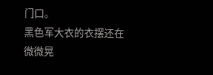门口。
黑色军大衣的衣摆还在微微晃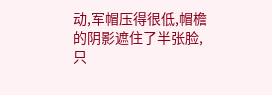动,军帽压得很低,帽檐的阴影遮住了半张脸,只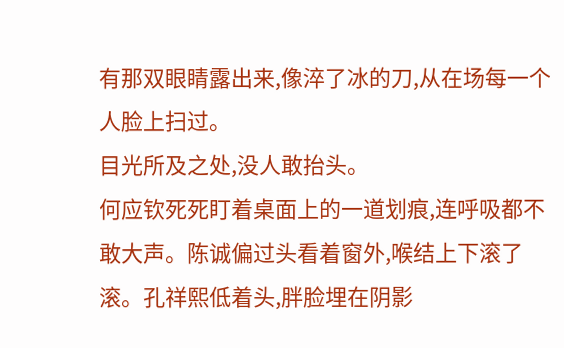有那双眼睛露出来,像淬了冰的刀,从在场每一个人脸上扫过。
目光所及之处,没人敢抬头。
何应钦死死盯着桌面上的一道划痕,连呼吸都不敢大声。陈诚偏过头看着窗外,喉结上下滚了滚。孔祥熙低着头,胖脸埋在阴影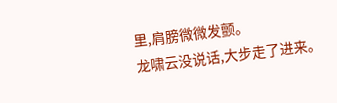里,肩膀微微发颤。
龙啸云没说话,大步走了进来。